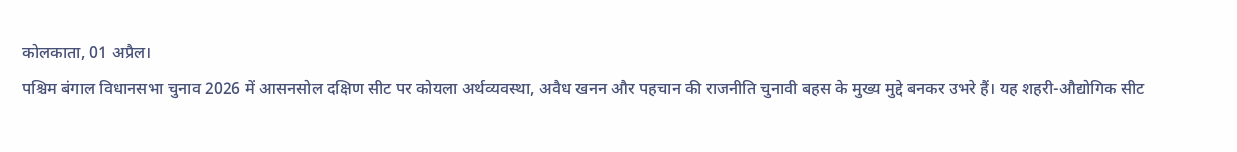कोलकाता, 01 अप्रैल।
पश्चिम बंगाल विधानसभा चुनाव 2026 में आसनसोल दक्षिण सीट पर कोयला अर्थव्यवस्था, अवैध खनन और पहचान की राजनीति चुनावी बहस के मुख्य मुद्दे बनकर उभरे हैं। यह शहरी-औद्योगिक सीट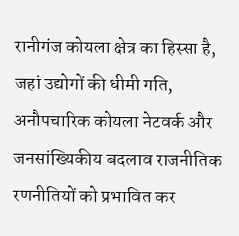रानीगंज कोयला क्षेत्र का हिस्सा है, जहां उद्योगों की धीमी गति, अनौपचारिक कोयला नेटवर्क और जनसांख्यिकीय बदलाव राजनीतिक रणनीतियों को प्रभावित कर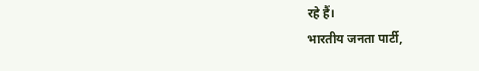रहे हैं।
भारतीय जनता पार्टी,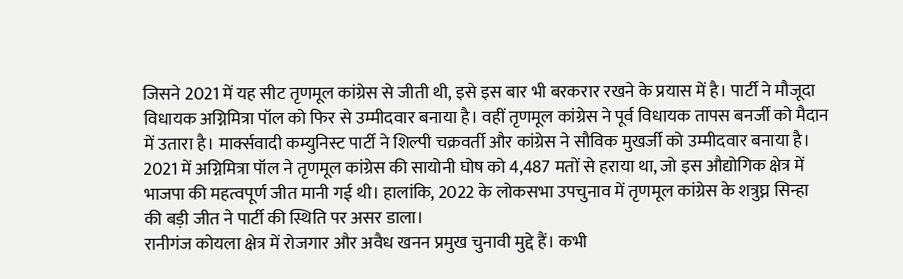जिसने 2021 में यह सीट तृणमूल कांग्रेस से जीती थी, इसे इस बार भी बरकरार रखने के प्रयास में है। पार्टी ने मौजूदा विधायक अग्निमित्रा पॉल को फिर से उम्मीदवार बनाया है। वहीं तृणमूल कांग्रेस ने पूर्व विधायक तापस बनर्जी को मैदान में उतारा है। मार्क्सवादी कम्युनिस्ट पार्टी ने शिल्पी चक्रवर्ती और कांग्रेस ने सौविक मुखर्जी को उम्मीदवार बनाया है।
2021 में अग्निमित्रा पॉल ने तृणमूल कांग्रेस की सायोनी घोष को 4,487 मतों से हराया था, जो इस औद्योगिक क्षेत्र में भाजपा की महत्वपूर्ण जीत मानी गई थी। हालांकि, 2022 के लोकसभा उपचुनाव में तृणमूल कांग्रेस के शत्रुघ्न सिन्हा की बड़ी जीत ने पार्टी की स्थिति पर असर डाला।
रानीगंज कोयला क्षेत्र में रोजगार और अवैध खनन प्रमुख चुनावी मुद्दे हैं। कभी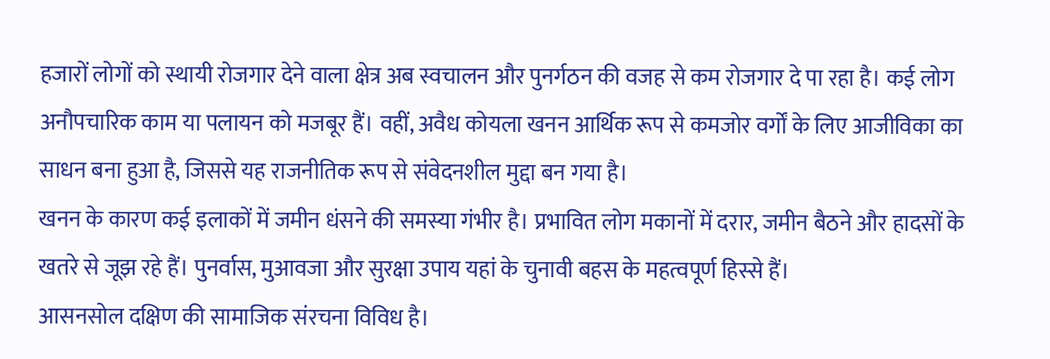हजारों लोगों को स्थायी रोजगार देने वाला क्षेत्र अब स्वचालन और पुनर्गठन की वजह से कम रोजगार दे पा रहा है। कई लोग अनौपचारिक काम या पलायन को मजबूर हैं। वहीं, अवैध कोयला खनन आर्थिक रूप से कमजोर वर्गों के लिए आजीविका का साधन बना हुआ है, जिससे यह राजनीतिक रूप से संवेदनशील मुद्दा बन गया है।
खनन के कारण कई इलाकों में जमीन धंसने की समस्या गंभीर है। प्रभावित लोग मकानों में दरार, जमीन बैठने और हादसों के खतरे से जूझ रहे हैं। पुनर्वास, मुआवजा और सुरक्षा उपाय यहां के चुनावी बहस के महत्वपूर्ण हिस्से हैं।
आसनसोल दक्षिण की सामाजिक संरचना विविध है।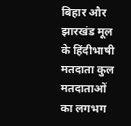बिहार और झारखंड मूल के हिंदीभाषी मतदाता कुल मतदाताओं का लगभग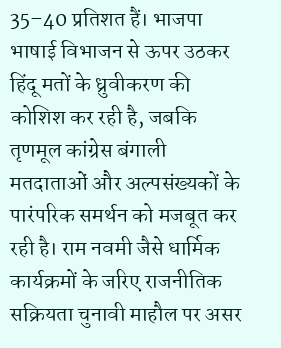35–40 प्रतिशत हैं। भाजपा भाषाई विभाजन से ऊपर उठकर हिंदू मतों के ध्रुवीकरण की कोशिश कर रही है, जबकि तृणमूल कांग्रेस बंगाली मतदाताओं और अल्पसंख्यकों के पारंपरिक समर्थन को मजबूत कर रही है। राम नवमी जैसे धार्मिक कार्यक्रमों के जरिए राजनीतिक सक्रियता चुनावी माहौल पर असर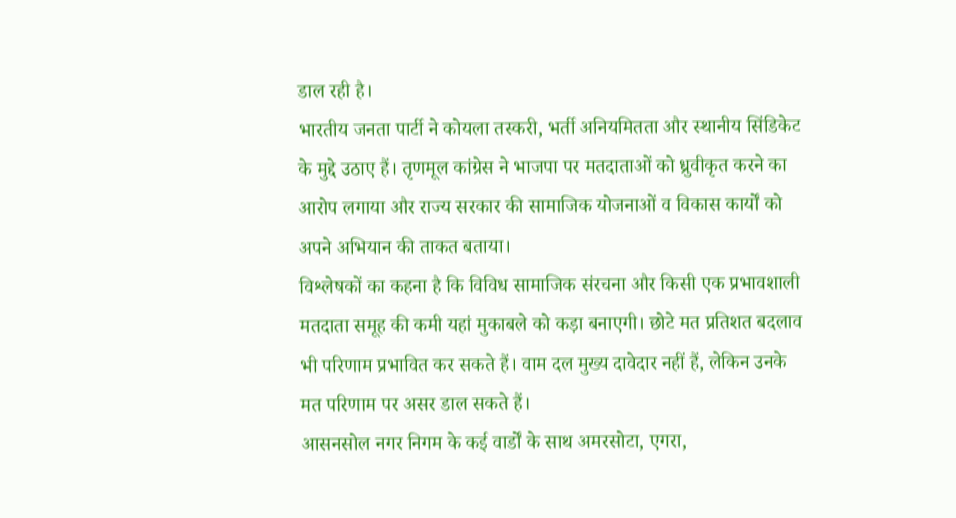डाल रही है।
भारतीय जनता पार्टी ने कोयला तस्करी, भर्ती अनियमितता और स्थानीय सिंडिकेट के मुद्दे उठाए हैं। तृणमूल कांग्रेस ने भाजपा पर मतदाताओं को ध्रुवीकृत करने का आरोप लगाया और राज्य सरकार की सामाजिक योजनाओं व विकास कार्यों को अपने अभियान की ताकत बताया।
विश्लेषकों का कहना है कि विविध सामाजिक संरचना और किसी एक प्रभावशाली मतदाता समूह की कमी यहां मुकाबले को कड़ा बनाएगी। छोटे मत प्रतिशत बदलाव भी परिणाम प्रभावित कर सकते हैं। वाम दल मुख्य दावेदार नहीं हैं, लेकिन उनके मत परिणाम पर असर डाल सकते हैं।
आसनसोल नगर निगम के कई वार्डों के साथ अमरसोटा, एगरा,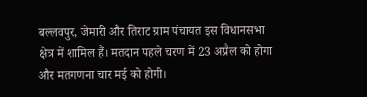बल्लवपुर, जेमारी और तिराट ग्राम पंचायत इस विधानसभा क्षेत्र में शामिल हैं। मतदान पहले चरण में 23 अप्रैल को होगा और मतगणना चार मई को होगी।